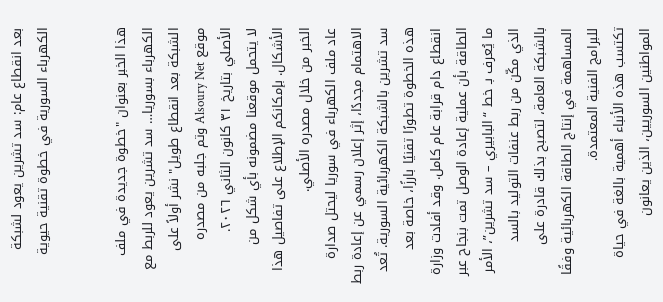بعد انقطاع عام: سد تشرين يعود لشبكة الكهرباء السورية في خطوة تقنية حيوية


هذا الخبر بعنوان "خطوة جديدة في ملف الكهرباء بسوريا… سد تشرين يعود للربط مع الشبكة بعد انقطاع طويل" نشر أولاً على موقع Alsoury Net وتم جلبه من مصدره الأصلي بتاريخ ٣١ كانون الثاني ٢٠٢٦.
لا يتحمل موقعنا مضمونه بأي شكل من الأشكال. بإمكانكم الإطلاع على تفاصيل هذا الخبر من خلال مصدره الأصلي.
عاد ملف الكهرباء في سوريا ليحتل صدارة الاهتمام مجددًا، إثر إعلان رسمي عن إعادة ربط سد تشرين بالشبكة الكهربائية السورية. تُعد هذه الخطوة تطورًا تقنيًا بارزًا، خاصة بعد انقطاع دام قرابة عام كامل. وقد أفادت وزارة الطاقة بأن عملية إعادة الوصل تمت بنجاح عبر ما يُعرف بـ خط “البابيري – سد تشرين”، الأمر الذي مكّن من ربط عنفات التوليد بالسد بالشبكة العامة، لتصبح بذلك قادرة على المساهمة في إنتاج الطاقة الكهربائية وفقًا للبرامج الفنية المعتمدة.
تكتسب هذه الأنباء أهمية بالغة في حياة المواطنين السوريين، الذين يعانون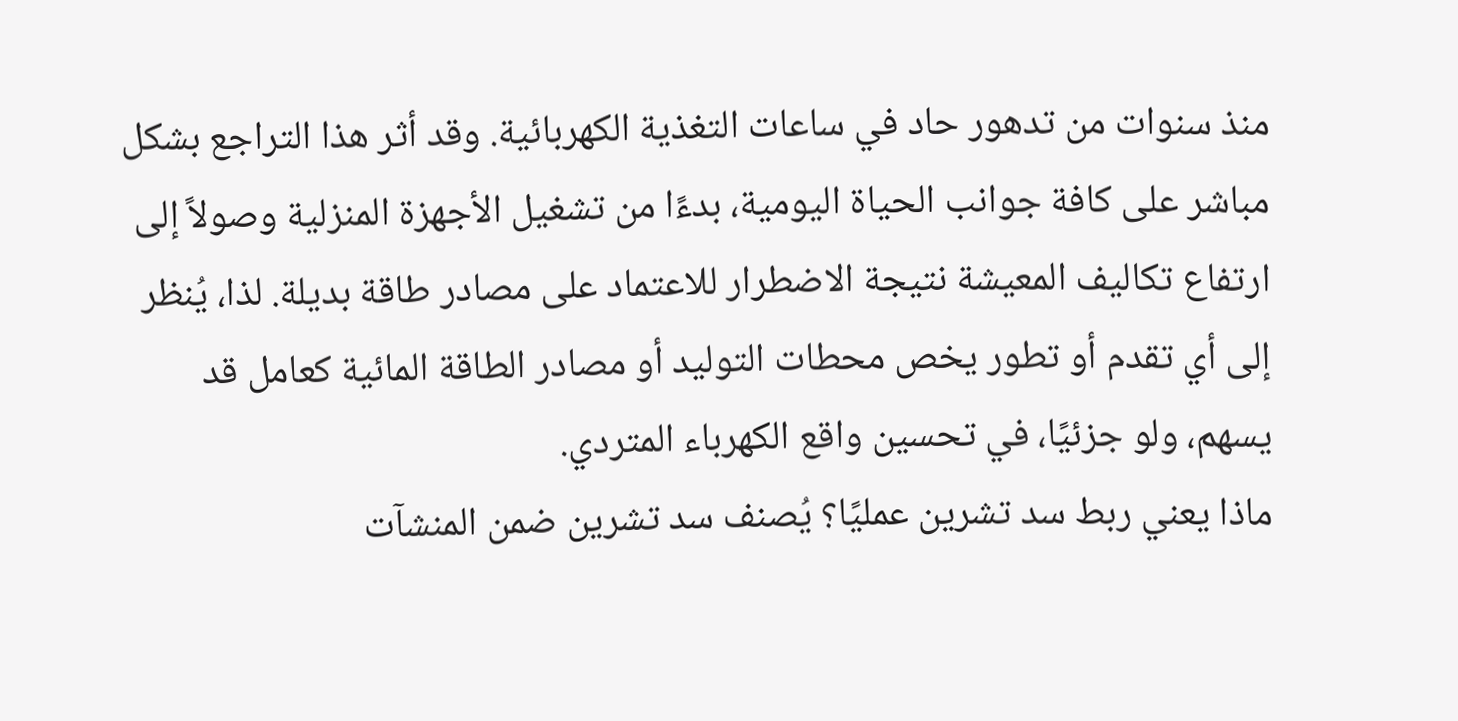منذ سنوات من تدهور حاد في ساعات التغذية الكهربائية. وقد أثر هذا التراجع بشكل مباشر على كافة جوانب الحياة اليومية، بدءًا من تشغيل الأجهزة المنزلية وصولاً إلى ارتفاع تكاليف المعيشة نتيجة الاضطرار للاعتماد على مصادر طاقة بديلة. لذا، يُنظر إلى أي تقدم أو تطور يخص محطات التوليد أو مصادر الطاقة المائية كعامل قد يسهم، ولو جزئيًا، في تحسين واقع الكهرباء المتردي.
ماذا يعني ربط سد تشرين عمليًا؟ يُصنف سد تشرين ضمن المنشآت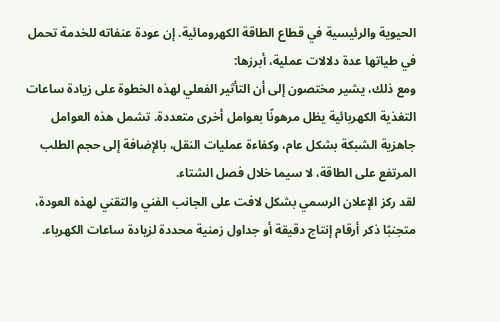الحيوية والرئيسية في قطاع الطاقة الكهرومائية. إن عودة عنفاته للخدمة تحمل في طياتها عدة دلالات عملية، أبرزها:
ومع ذلك، يشير مختصون إلى أن التأثير الفعلي لهذه الخطوة على زيادة ساعات التغذية الكهربائية يظل مرهونًا بعوامل أخرى متعددة. تشمل هذه العوامل جاهزية الشبكة بشكل عام، وكفاءة عمليات النقل، بالإضافة إلى حجم الطلب المرتفع على الطاقة، لا سيما خلال فصل الشتاء.
لقد ركز الإعلان الرسمي بشكل لافت على الجانب الفني والتقني لهذه العودة، متجنبًا ذكر أرقام إنتاج دقيقة أو جداول زمنية محددة لزيادة ساعات الكهرباء.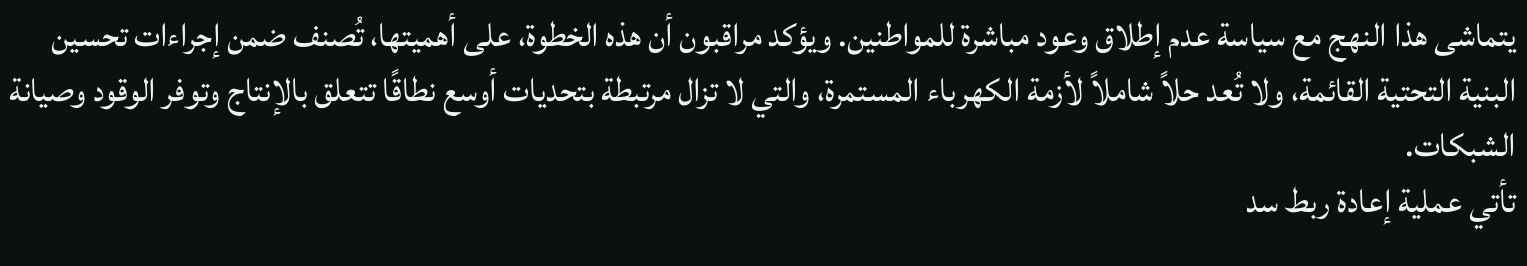يتماشى هذا النهج مع سياسة عدم إطلاق وعود مباشرة للمواطنين. ويؤكد مراقبون أن هذه الخطوة، على أهميتها، تُصنف ضمن إجراءات تحسين البنية التحتية القائمة، ولا تُعد حلاً شاملاً لأزمة الكهرباء المستمرة، والتي لا تزال مرتبطة بتحديات أوسع نطاقًا تتعلق بالإنتاج وتوفر الوقود وصيانة الشبكات.
تأتي عملية إعادة ربط سد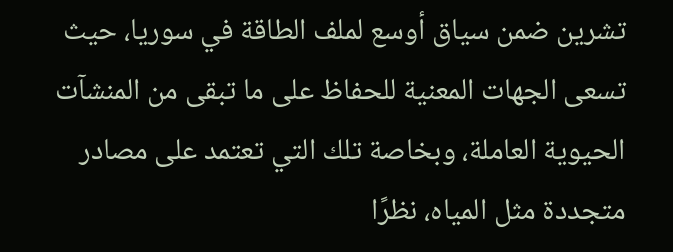تشرين ضمن سياق أوسع لملف الطاقة في سوريا، حيث تسعى الجهات المعنية للحفاظ على ما تبقى من المنشآت الحيوية العاملة، وبخاصة تلك التي تعتمد على مصادر متجددة مثل المياه، نظرًا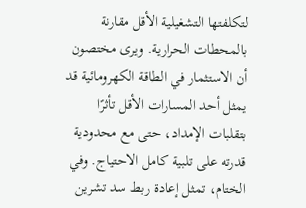لتكلفتها التشغيلية الأقل مقارنة بالمحطات الحرارية. ويرى مختصون أن الاستثمار في الطاقة الكهرومائية قد يمثل أحد المسارات الأقل تأثرًا بتقلبات الإمداد، حتى مع محدودية قدرته على تلبية كامل الاحتياج. وفي الختام، تمثل إعادة ربط سد تشرين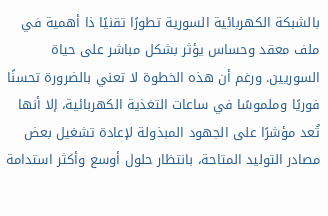بالشبكة الكهربائية السورية تطورًا تقنيًا ذا أهمية في ملف معقد وحساس يؤثر بشكل مباشر على حياة السوريين. ورغم أن هذه الخطوة لا تعني بالضرورة تحسنًا فوريًا وملموسًا في ساعات التغذية الكهربائية، إلا أنها تُعد مؤشرًا على الجهود المبذولة لإعادة تشغيل بعض مصادر التوليد المتاحة، بانتظار حلول أوسع وأكثر استدامة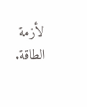لأزمة الطاقة.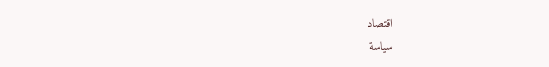اقتصاد
سياسة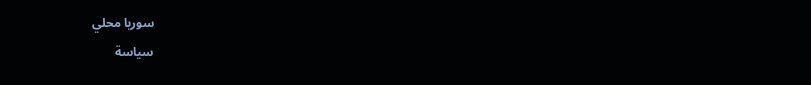سوريا محلي
سياسة